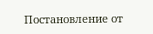Постановление от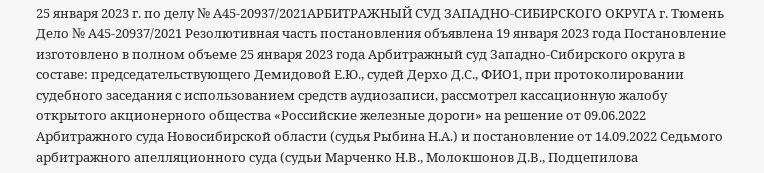25 января 2023 г. по делу № А45-20937/2021АРБИТРАЖНЫЙ СУД ЗАПАДНО-СИБИРСКОГО ОКРУГА г. Тюмень Дело № А45-20937/2021 Резолютивная часть постановления объявлена 19 января 2023 года Постановление изготовлено в полном объеме 25 января 2023 года Арбитражный суд Западно-Сибирского округа в составе: председательствующего Демидовой Е.Ю., судей Дерхо Д.С., ФИО1, при протоколировании судебного заседания с использованием средств аудиозаписи, рассмотрел кассационную жалобу открытого акционерного общества «Российские железные дороги» на решение от 09.06.2022 Арбитражного суда Новосибирской области (судья Рыбина Н.А.) и постановление от 14.09.2022 Седьмого арбитражного апелляционного суда (судьи Марченко Н.В., Молокшонов Д.В., Подцепилова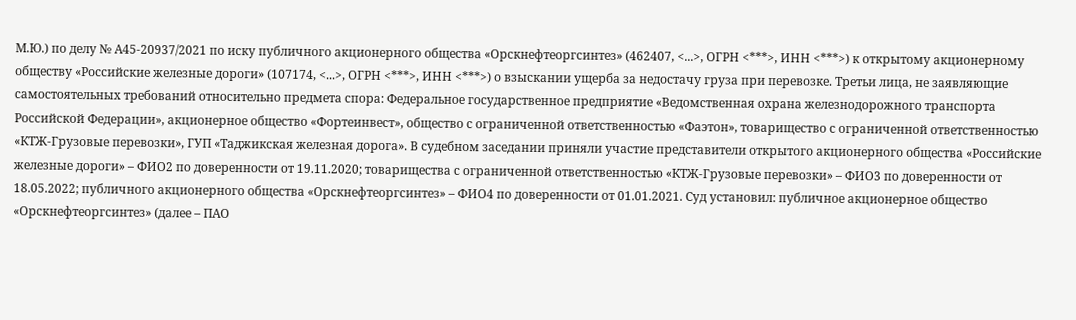М.Ю.) по делу № А45-20937/2021 по иску публичного акционерного общества «Орскнефтеоргсинтез» (462407, <...>, ОГРН <***>, ИНН <***>) к открытому акционерному обществу «Российские железные дороги» (107174, <...>, ОГРН <***>, ИНН <***>) о взыскании ущерба за недостачу груза при перевозке. Третьи лица, не заявляющие самостоятельных требований относительно предмета спора: Федеральное государственное предприятие «Ведомственная охрана железнодорожного транспорта Российской Федерации», акционерное общество «Фортеинвест», общество с ограниченной ответственностью «Фаэтон», товарищество с ограниченной ответственностью «КТЖ-Грузовые перевозки», ГУП «Таджикская железная дорога». В судебном заседании приняли участие представители открытого акционерного общества «Российские железные дороги» – ФИО2 по доверенности от 19.11.2020; товарищества с ограниченной ответственностью «КТЖ-Грузовые перевозки» – ФИО3 по доверенности от 18.05.2022; публичного акционерного общества «Орскнефтеоргсинтез» – ФИО4 по доверенности от 01.01.2021. Суд установил: публичное акционерное общество «Орскнефтеоргсинтез» (далее – ПАО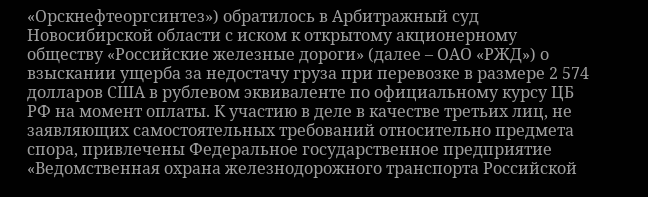«Орскнефтеоргсинтез») обратилось в Арбитражный суд Новосибирской области с иском к открытому акционерному обществу «Российские железные дороги» (далее – ОАО «РЖД») о взыскании ущерба за недостачу груза при перевозке в размере 2 574 долларов США в рублевом эквиваленте по официальному курсу ЦБ РФ на момент оплаты. К участию в деле в качестве третьих лиц, не заявляющих самостоятельных требований относительно предмета спора, привлечены Федеральное государственное предприятие «Ведомственная охрана железнодорожного транспорта Российской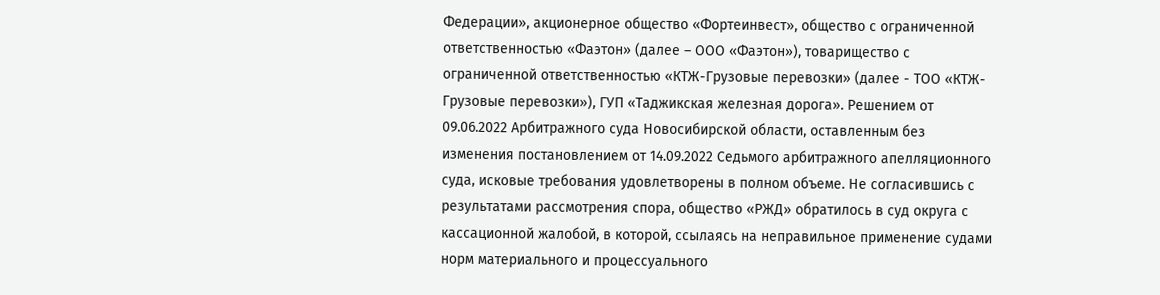Федерации», акционерное общество «Фортеинвест», общество с ограниченной ответственностью «Фаэтон» (далее – ООО «Фаэтон»), товарищество с ограниченной ответственностью «КТЖ-Грузовые перевозки» (далее - ТОО «КТЖ-Грузовые перевозки»), ГУП «Таджикская железная дорога». Решением от 09.06.2022 Арбитражного суда Новосибирской области, оставленным без изменения постановлением от 14.09.2022 Седьмого арбитражного апелляционного суда, исковые требования удовлетворены в полном объеме. Не согласившись с результатами рассмотрения спора, общество «РЖД» обратилось в суд округа с кассационной жалобой, в которой, ссылаясь на неправильное применение судами норм материального и процессуального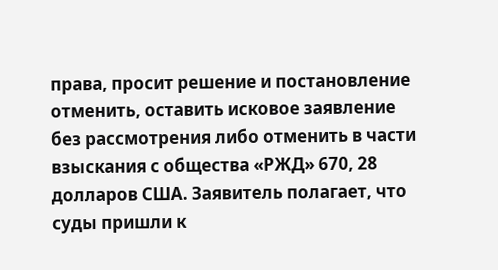права, просит решение и постановление отменить, оставить исковое заявление без рассмотрения либо отменить в части взыскания с общества «РЖД» 670, 28 долларов США. Заявитель полагает, что суды пришли к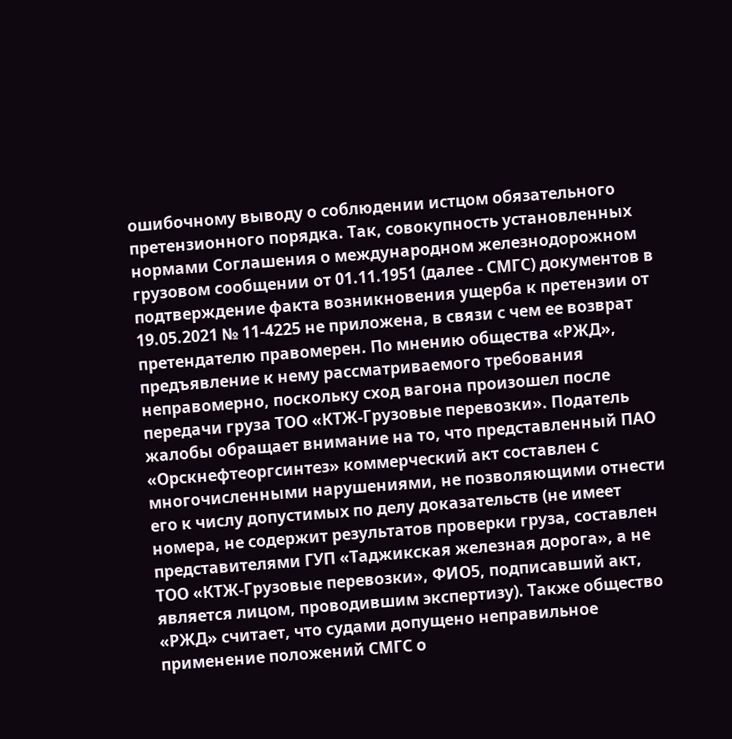ошибочному выводу о соблюдении истцом обязательного претензионного порядка. Так, совокупность установленных нормами Соглашения о международном железнодорожном грузовом сообщении от 01.11.1951 (далее - СМГС) документов в подтверждение факта возникновения ущерба к претензии от 19.05.2021 № 11-4225 не приложена, в связи с чем ее возврат претендателю правомерен. По мнению общества «РЖД», предъявление к нему рассматриваемого требования неправомерно, поскольку сход вагона произошел после передачи груза ТОО «КТЖ-Грузовые перевозки». Податель жалобы обращает внимание на то, что представленный ПАО «Орскнефтеоргсинтез» коммерческий акт составлен с многочисленными нарушениями, не позволяющими отнести его к числу допустимых по делу доказательств (не имеет номера, не содержит результатов проверки груза, составлен представителями ГУП «Таджикская железная дорога», а не ТОО «КТЖ-Грузовые перевозки», ФИО5, подписавший акт, является лицом, проводившим экспертизу). Также общество «РЖД» считает, что судами допущено неправильное применение положений СМГС о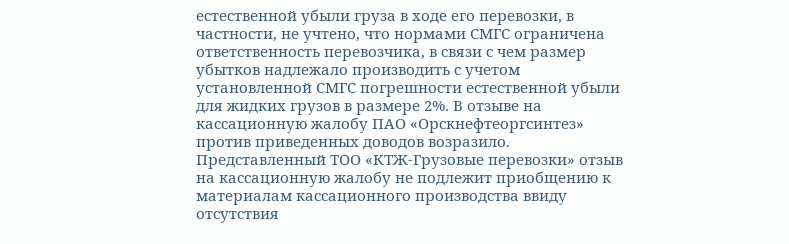естественной убыли груза в ходе его перевозки, в частности, не учтено, что нормами СМГС ограничена ответственность перевозчика, в связи с чем размер убытков надлежало производить с учетом установленной СМГС погрешности естественной убыли для жидких грузов в размере 2%. В отзыве на кассационную жалобу ПАО «Орскнефтеоргсинтез» против приведенных доводов возразило. Представленный ТОО «КТЖ-Грузовые перевозки» отзыв на кассационную жалобу не подлежит приобщению к материалам кассационного производства ввиду отсутствия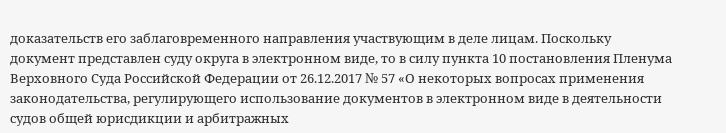доказательств его заблаговременного направления участвующим в деле лицам. Поскольку документ представлен суду округа в электронном виде, то в силу пункта 10 постановления Пленума Верховного Суда Российской Федерации от 26.12.2017 № 57 «О некоторых вопросах применения законодательства, регулирующего использование документов в электронном виде в деятельности судов общей юрисдикции и арбитражных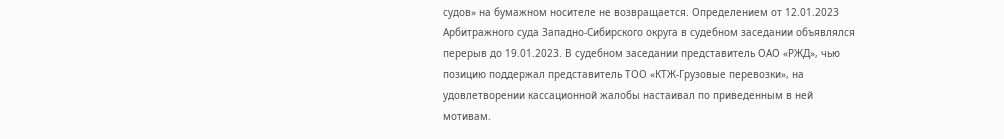судов» на бумажном носителе не возвращается. Определением от 12.01.2023 Арбитражного суда Западно-Сибирского округа в судебном заседании объявлялся перерыв до 19.01.2023. В судебном заседании представитель ОАО «РЖД», чью позицию поддержал представитель ТОО «КТЖ-Грузовые перевозки», на удовлетворении кассационной жалобы настаивал по приведенным в ней мотивам.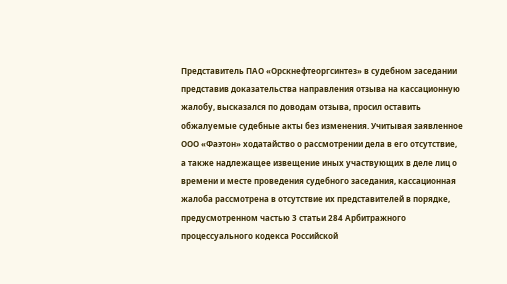Представитель ПАО «Орскнефтеоргсинтез» в судебном заседании представив доказательства направления отзыва на кассационную жалобу, высказался по доводам отзыва, просил оставить обжалуемые судебные акты без изменения. Учитывая заявленное ООО «Фаэтон» ходатайство о рассмотрении дела в его отсутствие, а также надлежащее извещение иных участвующих в деле лиц о времени и месте проведения судебного заседания, кассационная жалоба рассмотрена в отсутствие их представителей в порядке, предусмотренном частью 3 статьи 284 Арбитражного процессуального кодекса Российской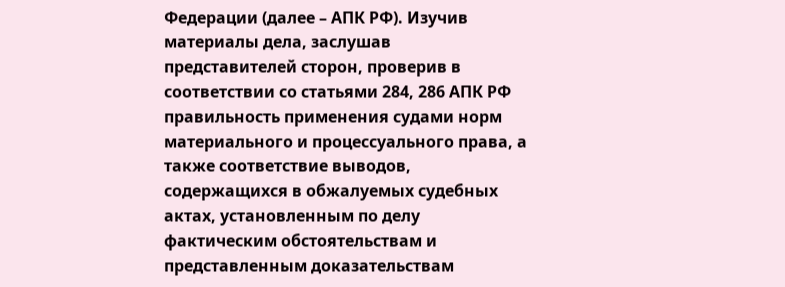Федерации (далее – АПК РФ). Изучив материалы дела, заслушав представителей сторон, проверив в соответствии со статьями 284, 286 АПК РФ правильность применения судами норм материального и процессуального права, а также соответствие выводов, содержащихся в обжалуемых судебных актах, установленным по делу фактическим обстоятельствам и представленным доказательствам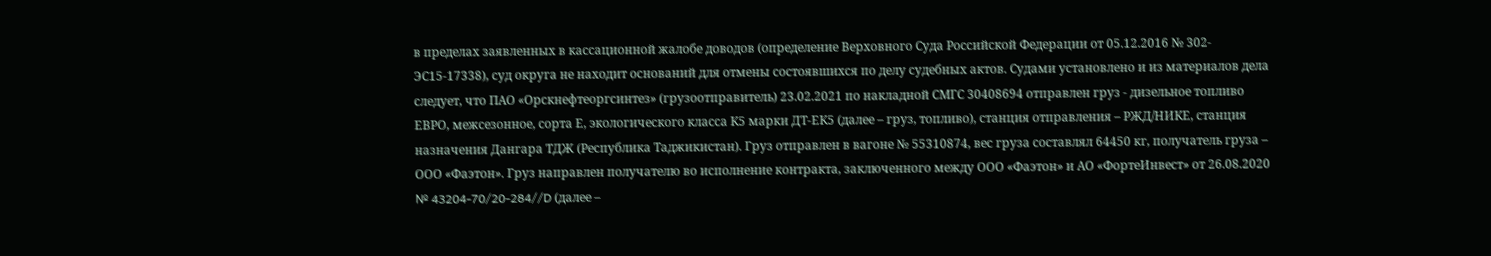в пределах заявленных в кассационной жалобе доводов (определение Верховного Суда Российской Федерации от 05.12.2016 № 302-ЭС15-17338), суд округа не находит оснований для отмены состоявшихся по делу судебных актов. Судами установлено и из материалов дела следует, что ПАО «Орскнефтеоргсинтез» (грузоотправитель) 23.02.2021 по накладной СМГС 30408694 отправлен груз - дизельное топливо ЕВРО, межсезонное, сорта Е, экологического класса К5 марки ДТ-ЕК5 (далее – груз, топливо), станция отправления – РЖД/НИКЕ, станция назначения Дангара ТДЖ (Республика Таджикистан). Груз отправлен в вагоне № 55310874, вес груза составлял 64450 кг, получатель груза – ООО «Фаэтон». Груз направлен получателю во исполнение контракта, заключенного между ООО «Фаэтон» и АО «ФортеИнвест» от 26.08.2020 № 43204-70/20-284//D (далее –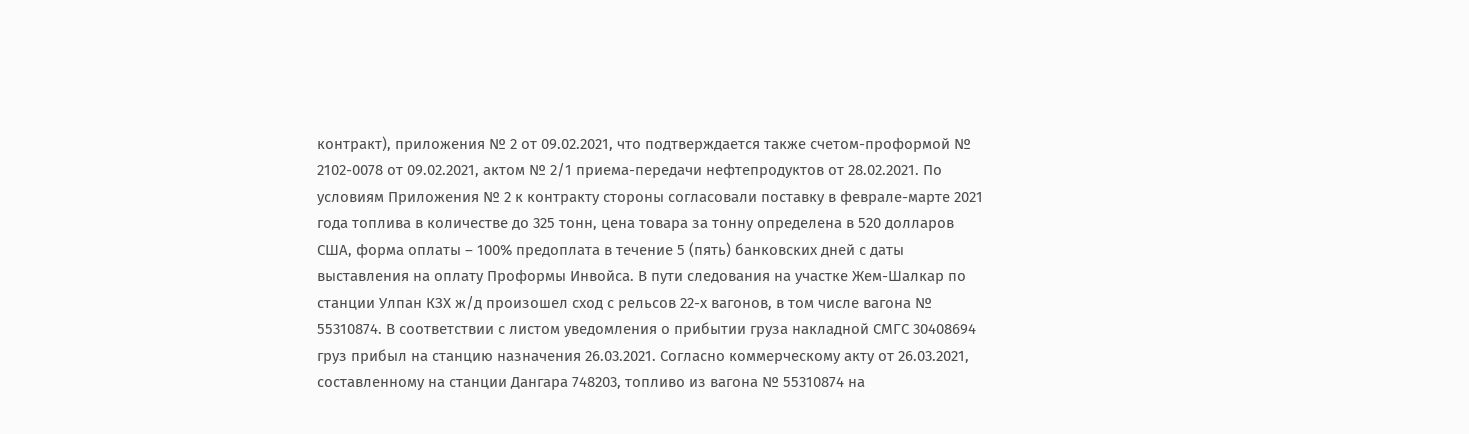контракт), приложения № 2 от 09.02.2021, что подтверждается также счетом-проформой № 2102-0078 от 09.02.2021, актом № 2/1 приема-передачи нефтепродуктов от 28.02.2021. По условиям Приложения № 2 к контракту стороны согласовали поставку в феврале-марте 2021 года топлива в количестве до 325 тонн, цена товара за тонну определена в 520 долларов США, форма оплаты – 100% предоплата в течение 5 (пять) банковских дней с даты выставления на оплату Проформы Инвойса. В пути следования на участке Жем-Шалкар по станции Улпан КЗХ ж/д произошел сход с рельсов 22-х вагонов, в том числе вагона № 55310874. В соответствии с листом уведомления о прибытии груза накладной СМГС 30408694 груз прибыл на станцию назначения 26.03.2021. Согласно коммерческому акту от 26.03.2021, составленному на станции Дангара 748203, топливо из вагона № 55310874 на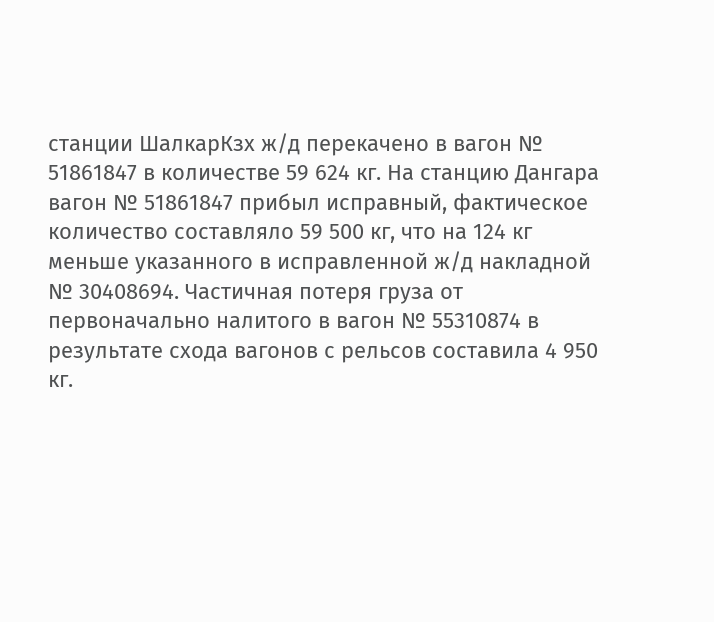станции ШалкарКзх ж/д перекачено в вагон № 51861847 в количестве 59 624 кг. На станцию Дангара вагон № 51861847 прибыл исправный, фактическое количество составляло 59 500 кг, что на 124 кг меньше указанного в исправленной ж/д накладной № 30408694. Частичная потеря груза от первоначально налитого в вагон № 55310874 в результате схода вагонов с рельсов составила 4 950 кг.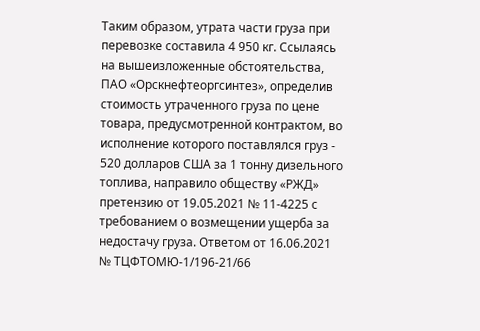Таким образом, утрата части груза при перевозке составила 4 950 кг. Ссылаясь на вышеизложенные обстоятельства, ПАО «Орскнефтеоргсинтез», определив стоимость утраченного груза по цене товара, предусмотренной контрактом, во исполнение которого поставлялся груз - 520 долларов США за 1 тонну дизельного топлива, направило обществу «РЖД» претензию от 19.05.2021 № 11-4225 с требованием о возмещении ущерба за недостачу груза. Ответом от 16.06.2021 № ТЦФТОМЮ-1/196-21/66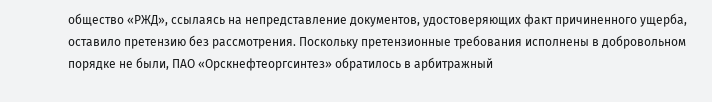общество «РЖД», ссылаясь на непредставление документов, удостоверяющих факт причиненного ущерба, оставило претензию без рассмотрения. Поскольку претензионные требования исполнены в добровольном порядке не были, ПАО «Орскнефтеоргсинтез» обратилось в арбитражный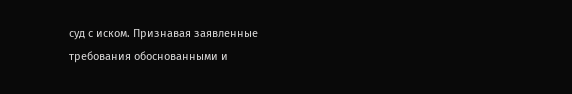суд с иском. Признавая заявленные требования обоснованными и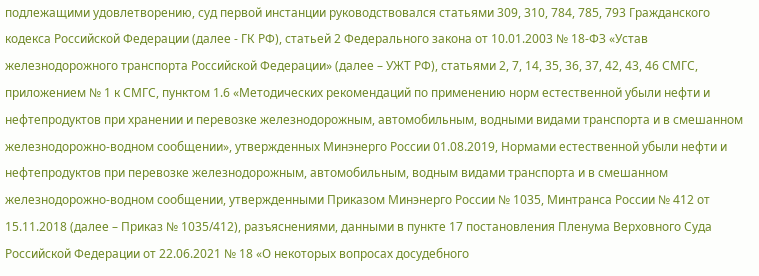подлежащими удовлетворению, суд первой инстанции руководствовался статьями 309, 310, 784, 785, 793 Гражданского кодекса Российской Федерации (далее - ГК РФ), статьей 2 Федерального закона от 10.01.2003 № 18-ФЗ «Устав железнодорожного транспорта Российской Федерации» (далее – УЖТ РФ), статьями 2, 7, 14, 35, 36, 37, 42, 43, 46 СМГС, приложением № 1 к СМГС, пунктом 1.6 «Методических рекомендаций по применению норм естественной убыли нефти и нефтепродуктов при хранении и перевозке железнодорожным, автомобильным, водными видами транспорта и в смешанном железнодорожно-водном сообщении», утвержденных Минэнерго России 01.08.2019, Нормами естественной убыли нефти и нефтепродуктов при перевозке железнодорожным, автомобильным, водным видами транспорта и в смешанном железнодорожно-водном сообщении, утвержденными Приказом Минэнерго России № 1035, Минтранса России № 412 от 15.11.2018 (далее – Приказ № 1035/412), разъяснениями, данными в пункте 17 постановления Пленума Верховного Суда Российской Федерации от 22.06.2021 № 18 «О некоторых вопросах досудебного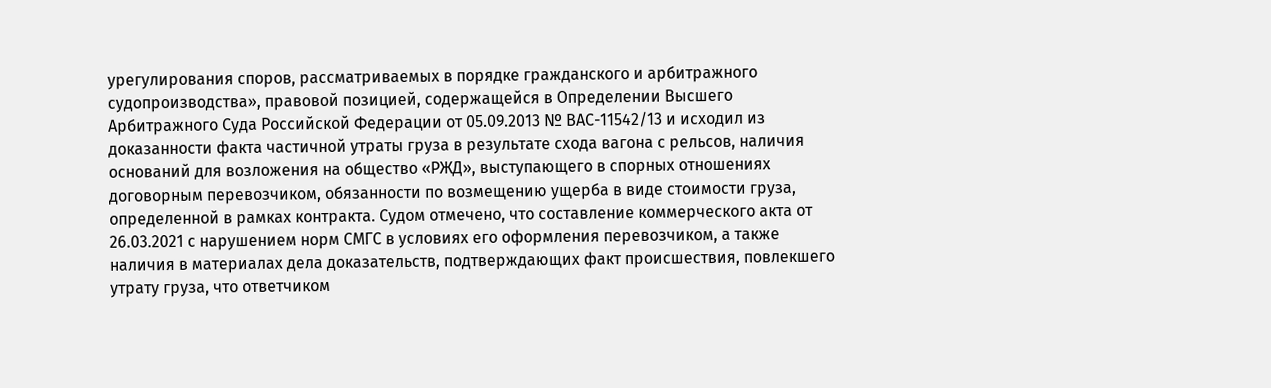урегулирования споров, рассматриваемых в порядке гражданского и арбитражного судопроизводства», правовой позицией, содержащейся в Определении Высшего Арбитражного Суда Российской Федерации от 05.09.2013 № ВАС-11542/13 и исходил из доказанности факта частичной утраты груза в результате схода вагона с рельсов, наличия оснований для возложения на общество «РЖД», выступающего в спорных отношениях договорным перевозчиком, обязанности по возмещению ущерба в виде стоимости груза, определенной в рамках контракта. Судом отмечено, что составление коммерческого акта от 26.03.2021 с нарушением норм СМГС в условиях его оформления перевозчиком, а также наличия в материалах дела доказательств, подтверждающих факт происшествия, повлекшего утрату груза, что ответчиком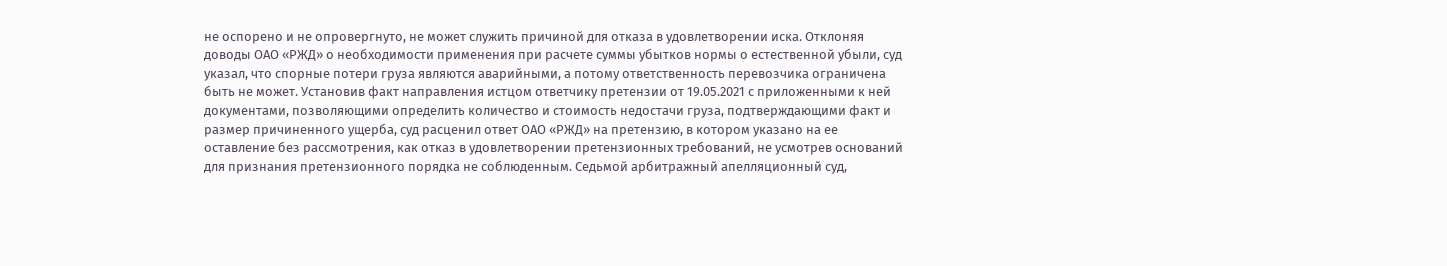не оспорено и не опровергнуто, не может служить причиной для отказа в удовлетворении иска. Отклоняя доводы ОАО «РЖД» о необходимости применения при расчете суммы убытков нормы о естественной убыли, суд указал, что спорные потери груза являются аварийными, а потому ответственность перевозчика ограничена быть не может. Установив факт направления истцом ответчику претензии от 19.05.2021 с приложенными к ней документами, позволяющими определить количество и стоимость недостачи груза, подтверждающими факт и размер причиненного ущерба, суд расценил ответ ОАО «РЖД» на претензию, в котором указано на ее оставление без рассмотрения, как отказ в удовлетворении претензионных требований, не усмотрев оснований для признания претензионного порядка не соблюденным. Седьмой арбитражный апелляционный суд,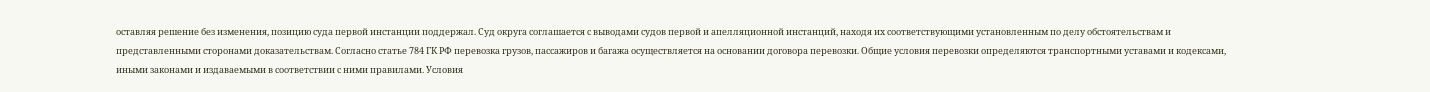оставляя решение без изменения, позицию суда первой инстанции поддержал. Суд округа соглашается с выводами судов первой и апелляционной инстанций, находя их соответствующими установленным по делу обстоятельствам и представленными сторонами доказательствам. Согласно статье 784 ГК РФ перевозка грузов, пассажиров и багажа осуществляется на основании договора перевозки. Общие условия перевозки определяются транспортными уставами и кодексами, иными законами и издаваемыми в соответствии с ними правилами. Условия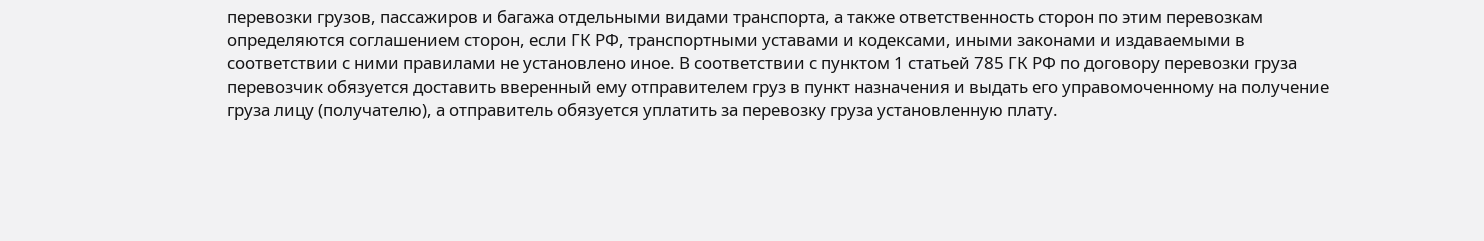перевозки грузов, пассажиров и багажа отдельными видами транспорта, а также ответственность сторон по этим перевозкам определяются соглашением сторон, если ГК РФ, транспортными уставами и кодексами, иными законами и издаваемыми в соответствии с ними правилами не установлено иное. В соответствии с пунктом 1 статьей 785 ГК РФ по договору перевозки груза перевозчик обязуется доставить вверенный ему отправителем груз в пункт назначения и выдать его управомоченному на получение груза лицу (получателю), а отправитель обязуется уплатить за перевозку груза установленную плату.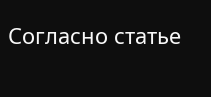Согласно статье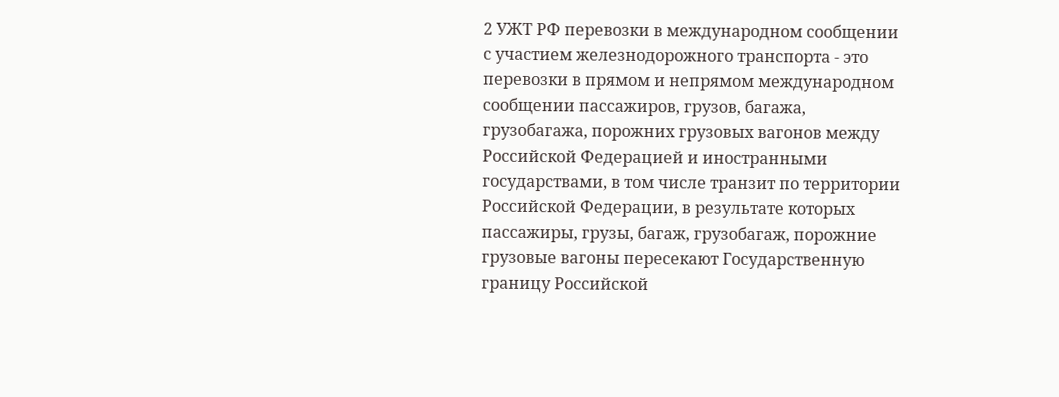2 УЖТ РФ перевозки в международном сообщении с участием железнодорожного транспорта - это перевозки в прямом и непрямом международном сообщении пассажиров, грузов, багажа, грузобагажа, порожних грузовых вагонов между Российской Федерацией и иностранными государствами, в том числе транзит по территории Российской Федерации, в результате которых пассажиры, грузы, багаж, грузобагаж, порожние грузовые вагоны пересекают Государственную границу Российской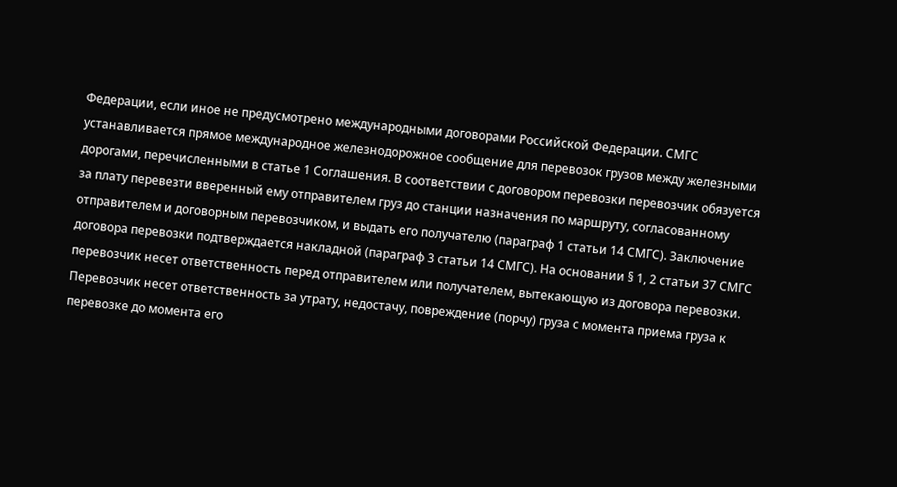Федерации, если иное не предусмотрено международными договорами Российской Федерации. СМГС устанавливается прямое международное железнодорожное сообщение для перевозок грузов между железными дорогами, перечисленными в статье 1 Соглашения. В соответствии с договором перевозки перевозчик обязуется за плату перевезти вверенный ему отправителем груз до станции назначения по маршруту, согласованному отправителем и договорным перевозчиком, и выдать его получателю (параграф 1 статьи 14 СМГС). Заключение договора перевозки подтверждается накладной (параграф 3 статьи 14 СМГС). На основании § 1, 2 статьи 37 СМГС перевозчик несет ответственность перед отправителем или получателем, вытекающую из договора перевозки. Перевозчик несет ответственность за утрату, недостачу, повреждение (порчу) груза с момента приема груза к перевозке до момента его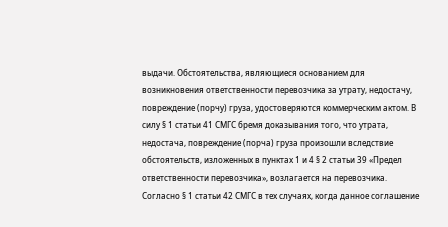выдачи. Обстоятельства, являющиеся основанием для возникновения ответственности перевозчика за утрату, недостачу, повреждение (порчу) груза, удостоверяются коммерческим актом. В силу § 1 статьи 41 СМГС бремя доказывания того, что утрата, недостача, повреждение (порча) груза произошли вследствие обстоятельств, изложенных в пунктах 1 и 4 § 2 статьи 39 «Предел ответственности перевозчика», возлагается на перевозчика. Согласно § 1 статьи 42 СМГС в тех случаях, когда данное соглашение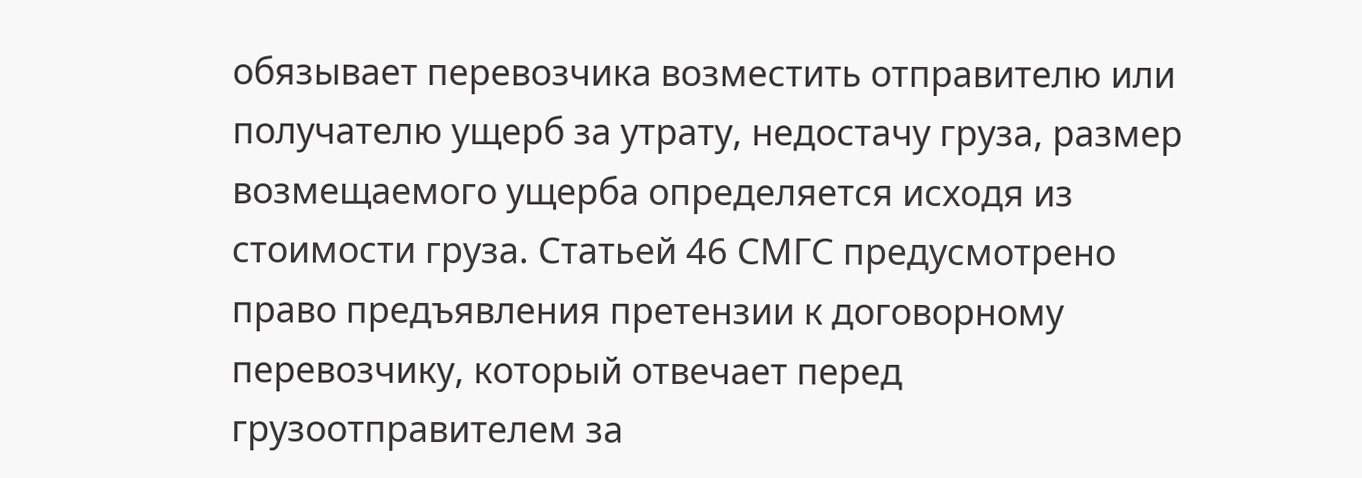обязывает перевозчика возместить отправителю или получателю ущерб за утрату, недостачу груза, размер возмещаемого ущерба определяется исходя из стоимости груза. Статьей 46 СМГС предусмотрено право предъявления претензии к договорному перевозчику, который отвечает перед грузоотправителем за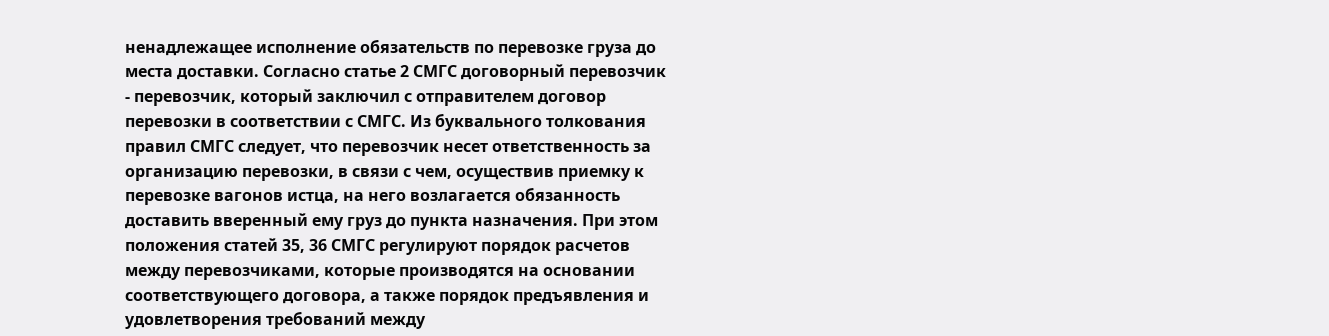ненадлежащее исполнение обязательств по перевозке груза до места доставки. Согласно статье 2 СМГС договорный перевозчик - перевозчик, который заключил с отправителем договор перевозки в соответствии с СМГС. Из буквального толкования правил СМГС следует, что перевозчик несет ответственность за организацию перевозки, в связи с чем, осуществив приемку к перевозке вагонов истца, на него возлагается обязанность доставить вверенный ему груз до пункта назначения. При этом положения статей 35, 36 СМГС регулируют порядок расчетов между перевозчиками, которые производятся на основании соответствующего договора, а также порядок предъявления и удовлетворения требований между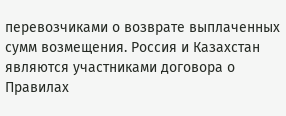перевозчиками о возврате выплаченных сумм возмещения. Россия и Казахстан являются участниками договора о Правилах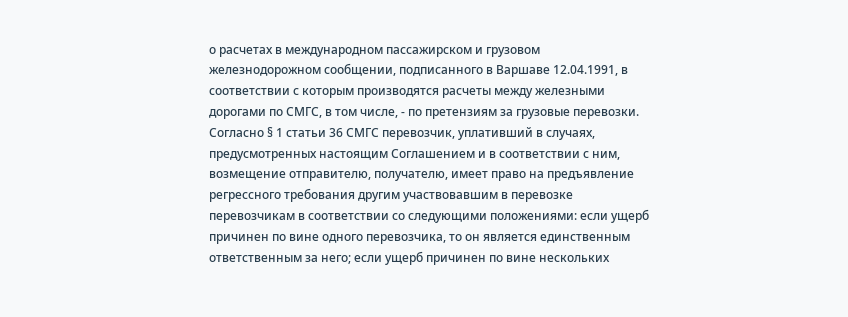о расчетах в международном пассажирском и грузовом железнодорожном сообщении, подписанного в Варшаве 12.04.1991, в соответствии с которым производятся расчеты между железными дорогами по СМГС, в том числе, - по претензиям за грузовые перевозки. Согласно § 1 статьи 36 СМГС перевозчик, уплативший в случаях, предусмотренных настоящим Соглашением и в соответствии с ним, возмещение отправителю, получателю, имеет право на предъявление регрессного требования другим участвовавшим в перевозке перевозчикам в соответствии со следующими положениями: если ущерб причинен по вине одного перевозчика, то он является единственным ответственным за него; если ущерб причинен по вине нескольких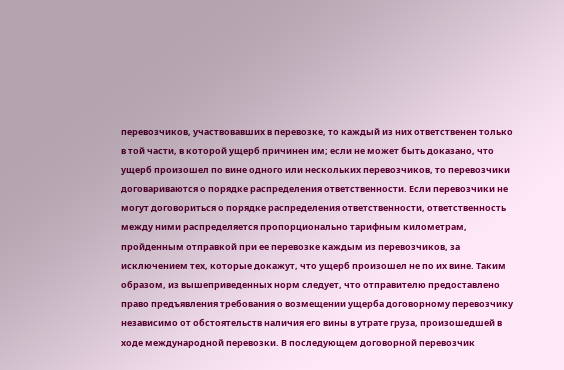перевозчиков, участвовавших в перевозке, то каждый из них ответственен только в той части, в которой ущерб причинен им; если не может быть доказано, что ущерб произошел по вине одного или нескольких перевозчиков, то перевозчики договариваются о порядке распределения ответственности. Если перевозчики не могут договориться о порядке распределения ответственности, ответственность между ними распределяется пропорционально тарифным километрам, пройденным отправкой при ее перевозке каждым из перевозчиков, за исключением тех, которые докажут, что ущерб произошел не по их вине. Таким образом, из вышеприведенных норм следует, что отправителю предоставлено право предъявления требования о возмещении ущерба договорному перевозчику независимо от обстоятельств наличия его вины в утрате груза, произошедшей в ходе международной перевозки. В последующем договорной перевозчик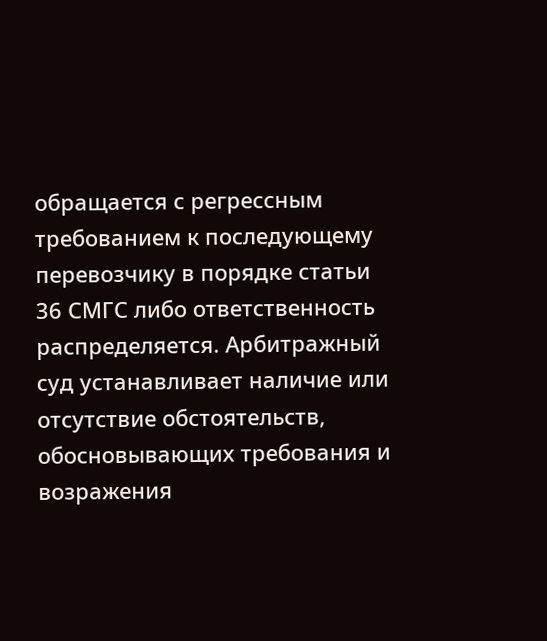обращается с регрессным требованием к последующему перевозчику в порядке статьи 36 СМГС либо ответственность распределяется. Арбитражный суд устанавливает наличие или отсутствие обстоятельств, обосновывающих требования и возражения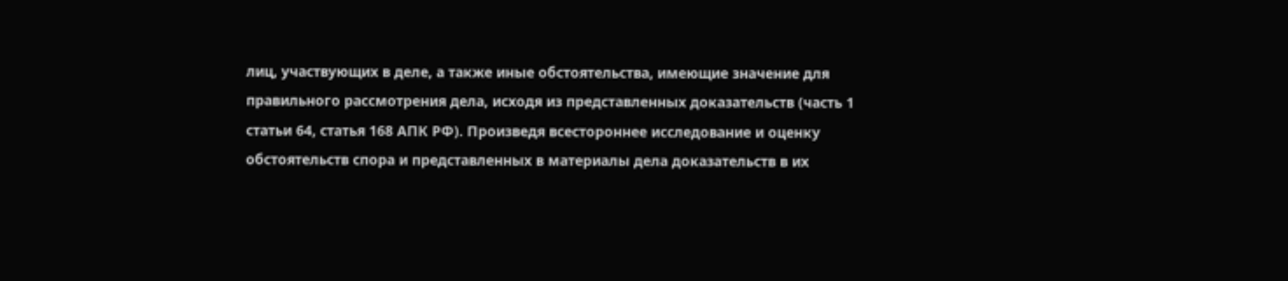лиц, участвующих в деле, а также иные обстоятельства, имеющие значение для правильного рассмотрения дела, исходя из представленных доказательств (часть 1 статьи 64, статья 168 АПК РФ). Произведя всестороннее исследование и оценку обстоятельств спора и представленных в материалы дела доказательств в их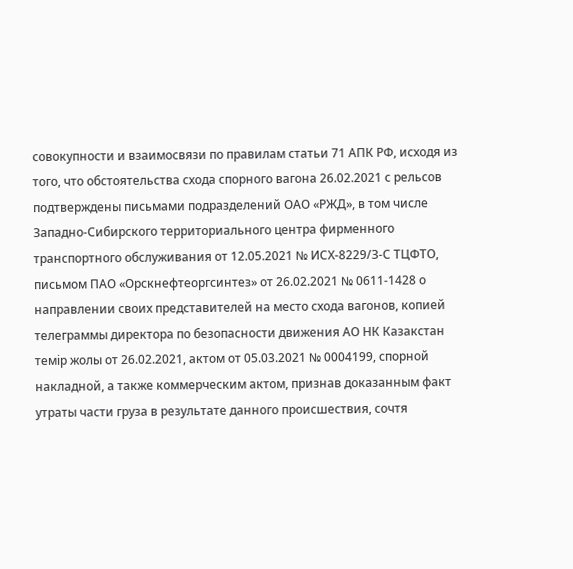совокупности и взаимосвязи по правилам статьи 71 АПК РФ, исходя из того, что обстоятельства схода спорного вагона 26.02.2021 с рельсов подтверждены письмами подразделений ОАО «РЖД», в том числе Западно-Сибирского территориального центра фирменного транспортного обслуживания от 12.05.2021 № ИСХ-8229/З-С ТЦФТО, письмом ПАО «Орскнефтеоргсинтез» от 26.02.2021 № 0611-1428 о направлении своих представителей на место схода вагонов, копией телеграммы директора по безопасности движения АО НК Казакстан темiр жолы от 26.02.2021, актом от 05.03.2021 № 0004199, спорной накладной, а также коммерческим актом, признав доказанным факт утраты части груза в результате данного происшествия, сочтя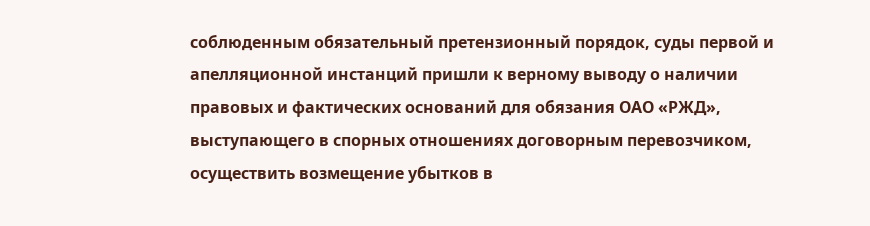соблюденным обязательный претензионный порядок, суды первой и апелляционной инстанций пришли к верному выводу о наличии правовых и фактических оснований для обязания ОАО «РЖД», выступающего в спорных отношениях договорным перевозчиком, осуществить возмещение убытков в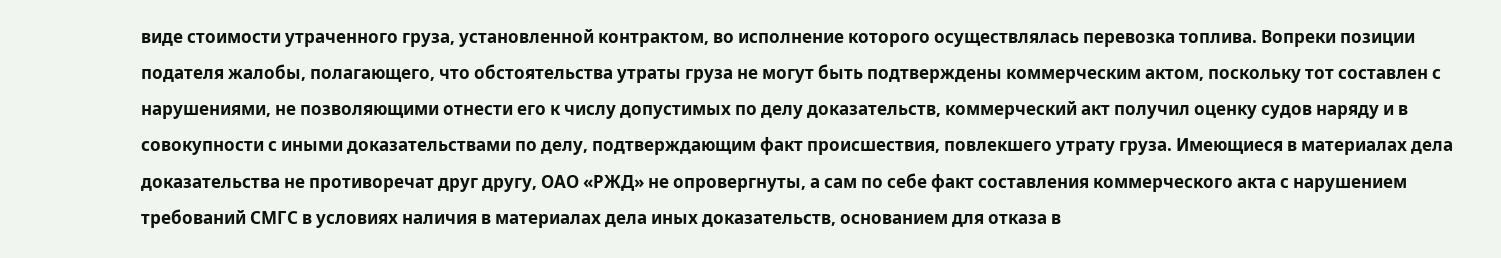виде стоимости утраченного груза, установленной контрактом, во исполнение которого осуществлялась перевозка топлива. Вопреки позиции подателя жалобы, полагающего, что обстоятельства утраты груза не могут быть подтверждены коммерческим актом, поскольку тот составлен с нарушениями, не позволяющими отнести его к числу допустимых по делу доказательств, коммерческий акт получил оценку судов наряду и в совокупности с иными доказательствами по делу, подтверждающим факт происшествия, повлекшего утрату груза. Имеющиеся в материалах дела доказательства не противоречат друг другу, ОАО «РЖД» не опровергнуты, а сам по себе факт составления коммерческого акта с нарушением требований СМГС в условиях наличия в материалах дела иных доказательств, основанием для отказа в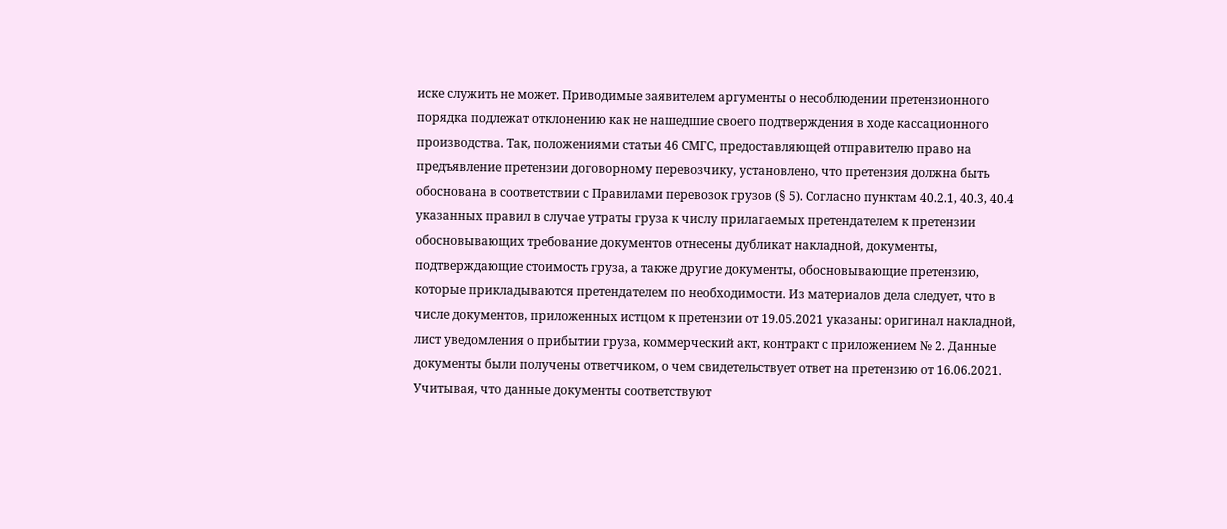иске служить не может. Приводимые заявителем аргументы о несоблюдении претензионного порядка подлежат отклонению как не нашедшие своего подтверждения в ходе кассационного производства. Так, положениями статьи 46 СМГС, предоставляющей отправителю право на предъявление претензии договорному перевозчику, установлено, что претензия должна быть обоснована в соответствии с Правилами перевозок грузов (§ 5). Согласно пунктам 40.2.1, 40.3, 40.4 указанных правил в случае утраты груза к числу прилагаемых претендателем к претензии обосновывающих требование документов отнесены дубликат накладной, документы, подтверждающие стоимость груза, а также другие документы, обосновывающие претензию, которые прикладываются претендателем по необходимости. Из материалов дела следует, что в числе документов, приложенных истцом к претензии от 19.05.2021 указаны: оригинал накладной, лист уведомления о прибытии груза, коммерческий акт, контракт с приложением № 2. Данные документы были получены ответчиком, о чем свидетельствует ответ на претензию от 16.06.2021. Учитывая, что данные документы соответствуют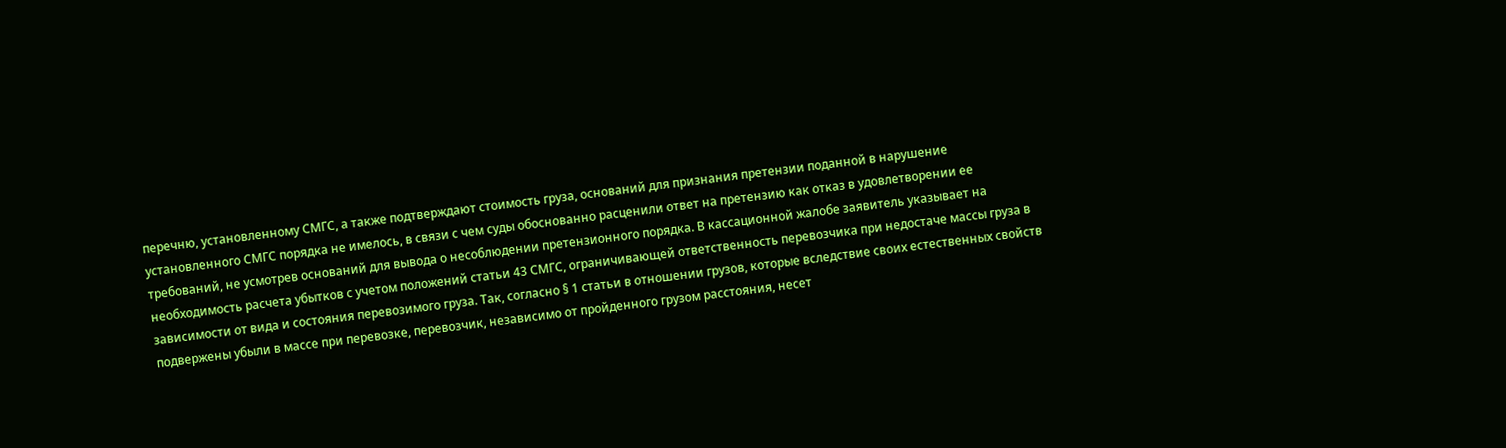перечню, установленному СМГС, а также подтверждают стоимость груза, оснований для признания претензии поданной в нарушение установленного СМГС порядка не имелось, в связи с чем суды обоснованно расценили ответ на претензию как отказ в удовлетворении ее требований, не усмотрев оснований для вывода о несоблюдении претензионного порядка. В кассационной жалобе заявитель указывает на необходимость расчета убытков с учетом положений статьи 43 СМГС, ограничивающей ответственность перевозчика при недостаче массы груза в зависимости от вида и состояния перевозимого груза. Так, согласно § 1 статьи в отношении грузов, которые вследствие своих естественных свойств подвержены убыли в массе при перевозке, перевозчик, независимо от пройденного грузом расстояния, несет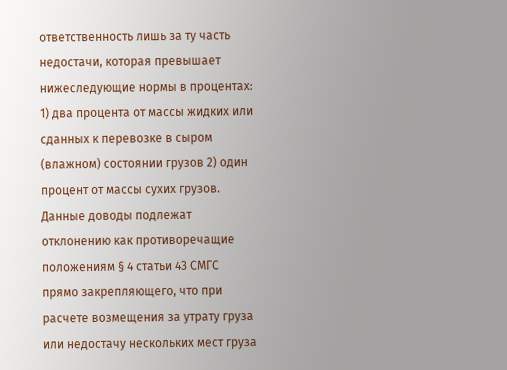ответственность лишь за ту часть недостачи, которая превышает нижеследующие нормы в процентах: 1) два процента от массы жидких или сданных к перевозке в сыром (влажном) состоянии грузов 2) один процент от массы сухих грузов. Данные доводы подлежат отклонению как противоречащие положениям § 4 статьи 43 СМГС прямо закрепляющего, что при расчете возмещения за утрату груза или недостачу нескольких мест груза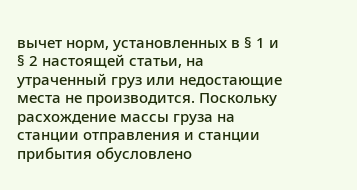вычет норм, установленных в § 1 и § 2 настоящей статьи, на утраченный груз или недостающие места не производится. Поскольку расхождение массы груза на станции отправления и станции прибытия обусловлено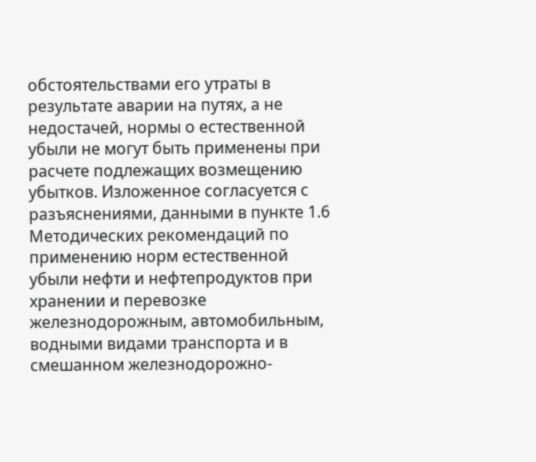обстоятельствами его утраты в результате аварии на путях, а не недостачей, нормы о естественной убыли не могут быть применены при расчете подлежащих возмещению убытков. Изложенное согласуется с разъяснениями, данными в пункте 1.6 Методических рекомендаций по применению норм естественной убыли нефти и нефтепродуктов при хранении и перевозке железнодорожным, автомобильным, водными видами транспорта и в смешанном железнодорожно-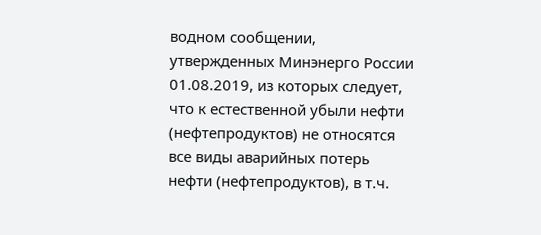водном сообщении, утвержденных Минэнерго России 01.08.2019, из которых следует, что к естественной убыли нефти (нефтепродуктов) не относятся все виды аварийных потерь нефти (нефтепродуктов), в т.ч.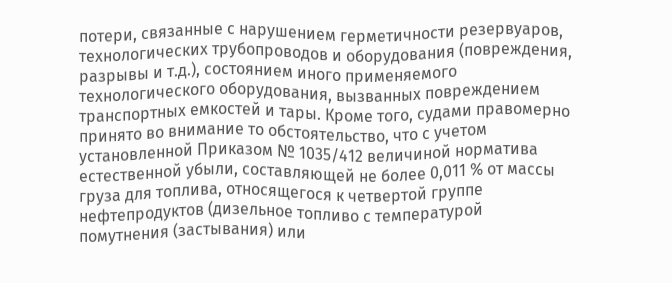потери, связанные с нарушением герметичности резервуаров, технологических трубопроводов и оборудования (повреждения, разрывы и т.д.), состоянием иного применяемого технологического оборудования, вызванных повреждением транспортных емкостей и тары. Кроме того, судами правомерно принято во внимание то обстоятельство, что с учетом установленной Приказом № 1035/412 величиной норматива естественной убыли, составляющей не более 0,011 % от массы груза для топлива, относящегося к четвертой группе нефтепродуктов (дизельное топливо с температурой помутнения (застывания) или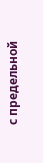с предельной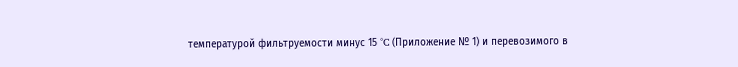температурой фильтруемости минус 15 °C (Приложение № 1) и перевозимого в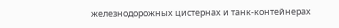железнодорожных цистернах и танк-контейнерах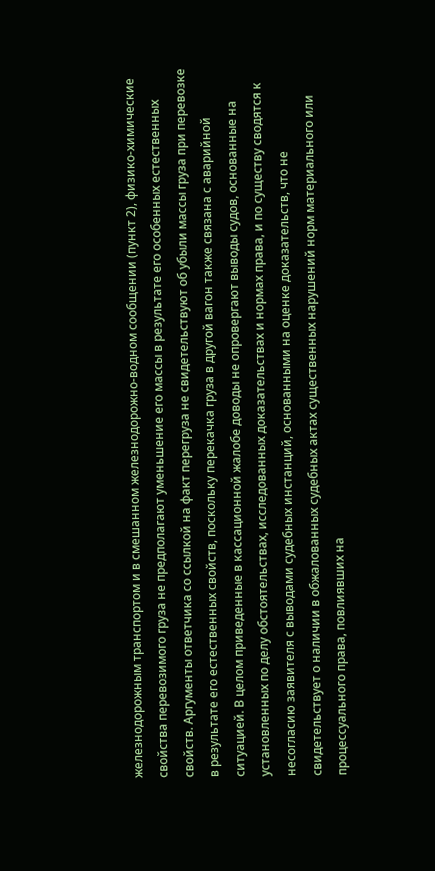железнодорожным транспортом и в смешанном железнодорожно-водном сообщении (пункт 2), физико-химические свойства перевозимого груза не предполагают уменьшение его массы в результате его особенных естественных свойств. Аргументы ответчика со ссылкой на факт перегруза не свидетельствуют об убыли массы груза при перевозке в результате его естественных свойств, поскольку перекачка груза в другой вагон также связана с аварийной ситуацией. В целом приведенные в кассационной жалобе доводы не опровергают выводы судов, основанные на установленных по делу обстоятельствах, исследованных доказательствах и нормах права, и по существу сводятся к несогласию заявителя с выводами судебных инстанций, основанными на оценке доказательств, что не свидетельствует о наличии в обжалованных судебных актах существенных нарушений норм материального или процессуального права, повлиявших на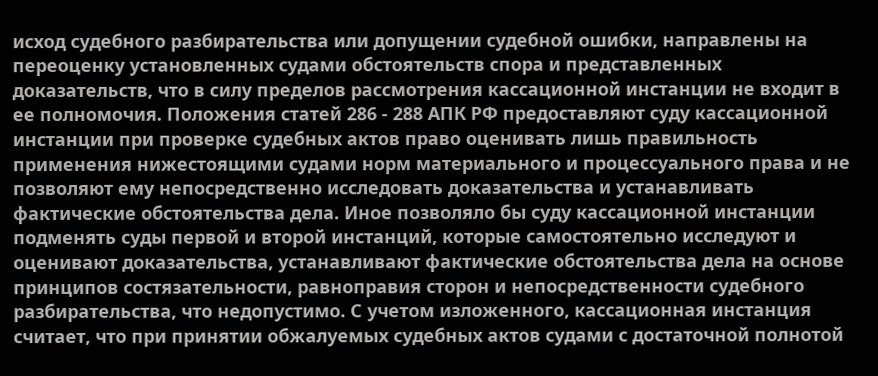исход судебного разбирательства или допущении судебной ошибки, направлены на переоценку установленных судами обстоятельств спора и представленных доказательств, что в силу пределов рассмотрения кассационной инстанции не входит в ее полномочия. Положения статей 286 - 288 АПК РФ предоставляют суду кассационной инстанции при проверке судебных актов право оценивать лишь правильность применения нижестоящими судами норм материального и процессуального права и не позволяют ему непосредственно исследовать доказательства и устанавливать фактические обстоятельства дела. Иное позволяло бы суду кассационной инстанции подменять суды первой и второй инстанций, которые самостоятельно исследуют и оценивают доказательства, устанавливают фактические обстоятельства дела на основе принципов состязательности, равноправия сторон и непосредственности судебного разбирательства, что недопустимо. С учетом изложенного, кассационная инстанция считает, что при принятии обжалуемых судебных актов судами с достаточной полнотой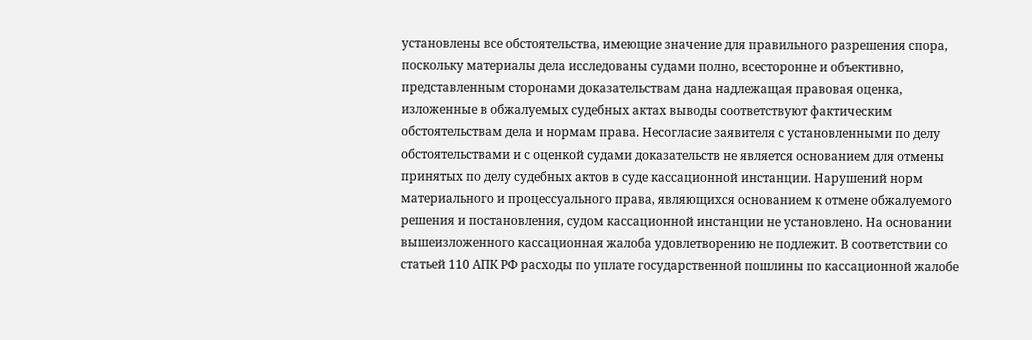установлены все обстоятельства, имеющие значение для правильного разрешения спора, поскольку материалы дела исследованы судами полно, всесторонне и объективно, представленным сторонами доказательствам дана надлежащая правовая оценка, изложенные в обжалуемых судебных актах выводы соответствуют фактическим обстоятельствам дела и нормам права. Несогласие заявителя с установленными по делу обстоятельствами и с оценкой судами доказательств не является основанием для отмены принятых по делу судебных актов в суде кассационной инстанции. Нарушений норм материального и процессуального права, являющихся основанием к отмене обжалуемого решения и постановления, судом кассационной инстанции не установлено. На основании вышеизложенного кассационная жалоба удовлетворению не подлежит. В соответствии со статьей 110 АПК РФ расходы по уплате государственной пошлины по кассационной жалобе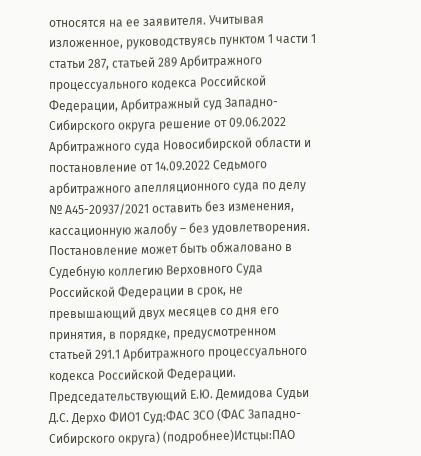относятся на ее заявителя. Учитывая изложенное, руководствуясь пунктом 1 части 1 статьи 287, статьей 289 Арбитражного процессуального кодекса Российской Федерации, Арбитражный суд Западно-Сибирского округа решение от 09.06.2022 Арбитражного суда Новосибирской области и постановление от 14.09.2022 Седьмого арбитражного апелляционного суда по делу № А45-20937/2021 оставить без изменения, кассационную жалобу – без удовлетворения. Постановление может быть обжаловано в Судебную коллегию Верховного Суда Российской Федерации в срок, не превышающий двух месяцев со дня его принятия, в порядке, предусмотренном статьей 291.1 Арбитражного процессуального кодекса Российской Федерации. Председательствующий Е.Ю. Демидова Судьи Д.С. Дерхо ФИО1 Суд:ФАС ЗСО (ФАС Западно-Сибирского округа) (подробнее)Истцы:ПАО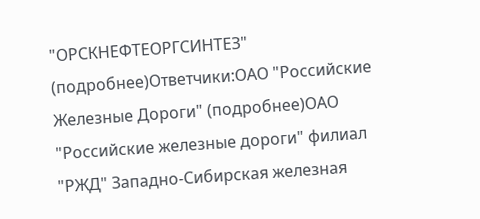"ОРСКНЕФТЕОРГСИНТЕЗ" (подробнее)Ответчики:ОАО "Российские Железные Дороги" (подробнее)ОАО "Российские железные дороги" филиал "РЖД" Западно-Сибирская железная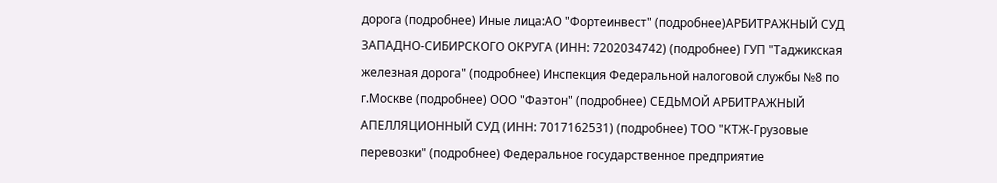дорога (подробнее) Иные лица:АО "Фортеинвест" (подробнее)АРБИТРАЖНЫЙ СУД ЗАПАДНО-СИБИРСКОГО ОКРУГА (ИНН: 7202034742) (подробнее) ГУП "Таджикская железная дорога" (подробнее) Инспекция Федеральной налоговой службы №8 по г.Москве (подробнее) ООО "Фаэтон" (подробнее) СЕДЬМОЙ АРБИТРАЖНЫЙ АПЕЛЛЯЦИОННЫЙ СУД (ИНН: 7017162531) (подробнее) ТОО "КТЖ-Грузовые перевозки" (подробнее) Федеральное государственное предприятие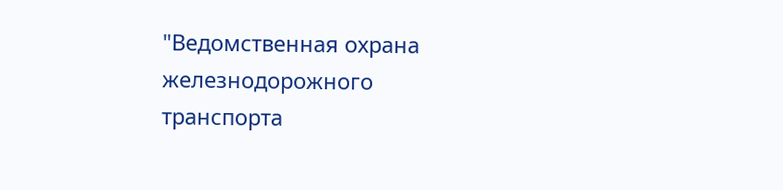"Ведомственная охрана железнодорожного транспорта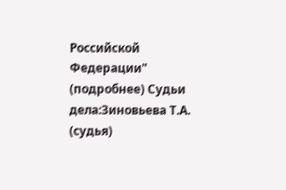Российской Федерации" (подробнее) Судьи дела:Зиновьева Т.А. (судья)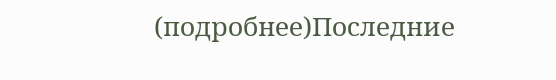(подробнее)Последние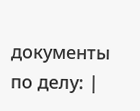документы по делу: |